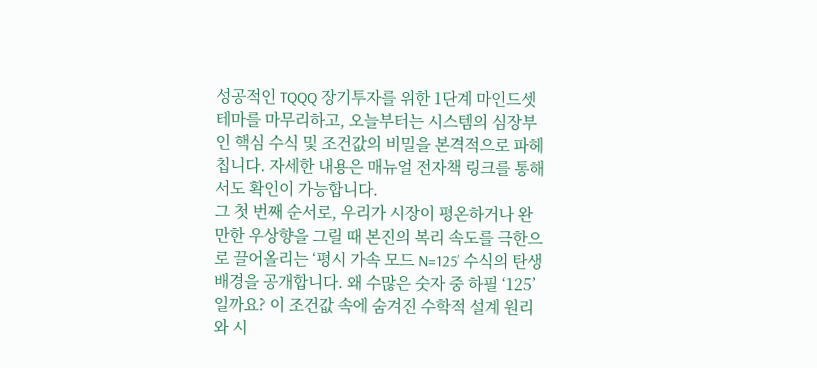성공적인 TQQQ 장기투자를 위한 1단계 마인드셋 테마를 마무리하고, 오늘부터는 시스템의 심장부인 핵심 수식 및 조건값의 비밀을 본격적으로 파헤칩니다. 자세한 내용은 매뉴얼 전자책 링크를 통해서도 확인이 가능합니다.
그 첫 번째 순서로, 우리가 시장이 평온하거나 완만한 우상향을 그릴 때 본진의 복리 속도를 극한으로 끌어올리는 ‘평시 가속 모드 N=125’ 수식의 탄생 배경을 공개합니다. 왜 수많은 숫자 중 하필 ‘125’일까요? 이 조건값 속에 숨겨진 수학적 설계 원리와 시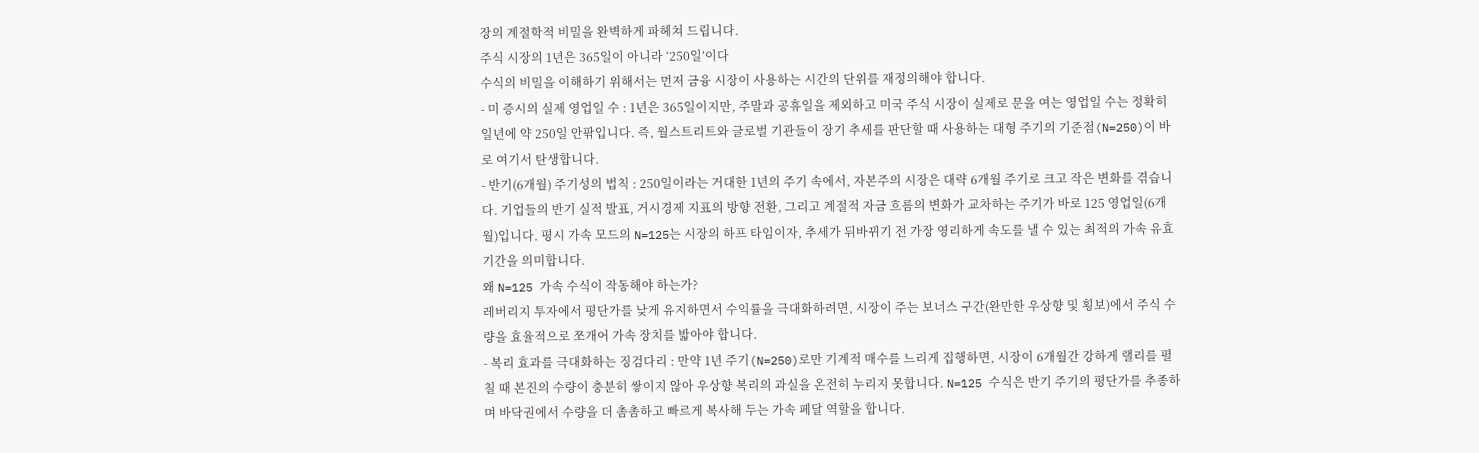장의 계절학적 비밀을 완벽하게 파헤쳐 드립니다.
주식 시장의 1년은 365일이 아니라 ‘250일’이다
수식의 비밀을 이해하기 위해서는 먼저 금융 시장이 사용하는 시간의 단위를 재정의해야 합니다.
- 미 증시의 실제 영업일 수 : 1년은 365일이지만, 주말과 공휴일을 제외하고 미국 주식 시장이 실제로 문을 여는 영업일 수는 정확히 일년에 약 250일 안팎입니다. 즉, 월스트리트와 글로벌 기관들이 장기 추세를 판단할 때 사용하는 대형 주기의 기준점(N=250)이 바로 여기서 탄생합니다.
- 반기(6개월) 주기성의 법칙 : 250일이라는 거대한 1년의 주기 속에서, 자본주의 시장은 대략 6개월 주기로 크고 작은 변화를 겪습니다. 기업들의 반기 실적 발표, 거시경제 지표의 방향 전환, 그리고 계절적 자금 흐름의 변화가 교차하는 주기가 바로 125 영업일(6개월)입니다. 평시 가속 모드의 N=125는 시장의 하프 타임이자, 추세가 뒤바뀌기 전 가장 영리하게 속도를 낼 수 있는 최적의 가속 유효기간을 의미합니다.
왜 N=125 가속 수식이 작동해야 하는가?
레버리지 투자에서 평단가를 낮게 유지하면서 수익률을 극대화하려면, 시장이 주는 보너스 구간(완만한 우상향 및 횡보)에서 주식 수량을 효율적으로 쪼개어 가속 장치를 밟아야 합니다.
- 복리 효과를 극대화하는 징검다리 : 만약 1년 주기(N=250)로만 기계적 매수를 느리게 집행하면, 시장이 6개월간 강하게 랠리를 펼칠 때 본진의 수량이 충분히 쌓이지 않아 우상향 복리의 과실을 온전히 누리지 못합니다. N=125 수식은 반기 주기의 평단가를 추종하며 바닥권에서 수량을 더 촘촘하고 빠르게 복사해 두는 가속 페달 역할을 합니다.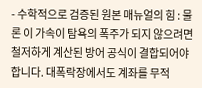- 수학적으로 검증된 원본 매뉴얼의 힘 : 물론 이 가속이 탐욕의 폭주가 되지 않으려면 철저하게 계산된 방어 공식이 결합되어야 합니다. 대폭락장에서도 계좌를 무적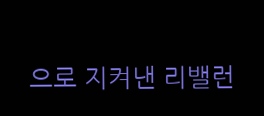으로 지켜낸 리밸런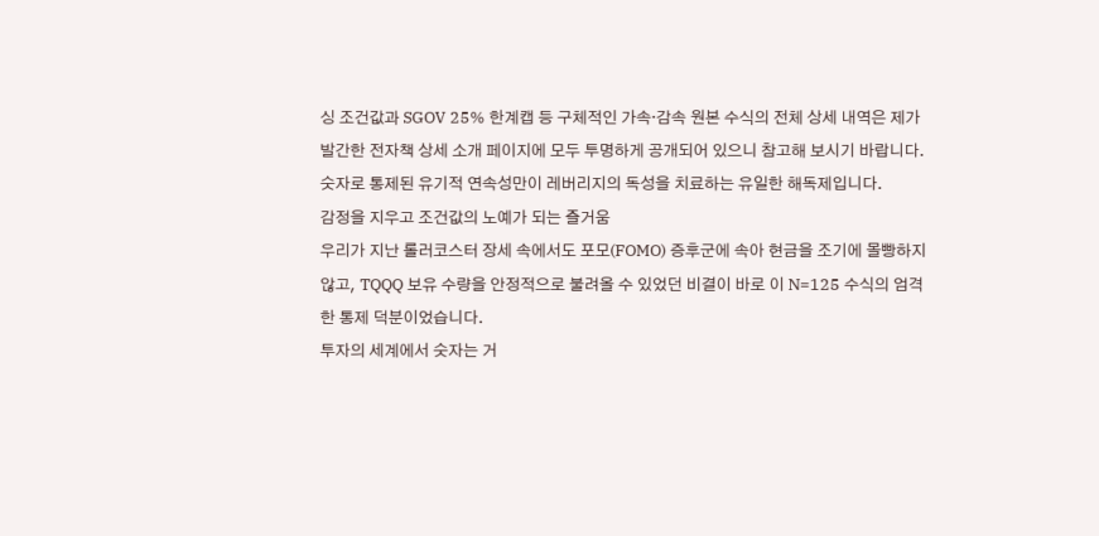싱 조건값과 SGOV 25% 한계캡 등 구체적인 가속·감속 원본 수식의 전체 상세 내역은 제가 발간한 전자책 상세 소개 페이지에 모두 투명하게 공개되어 있으니 참고해 보시기 바랍니다. 숫자로 통제된 유기적 연속성만이 레버리지의 독성을 치료하는 유일한 해독제입니다.
감정을 지우고 조건값의 노예가 되는 즐거움
우리가 지난 롤러코스터 장세 속에서도 포모(FOMO) 증후군에 속아 현금을 조기에 몰빵하지 않고, TQQQ 보유 수량을 안정적으로 불려올 수 있었던 비결이 바로 이 N=125 수식의 엄격한 통제 덕분이었습니다.
투자의 세계에서 숫자는 거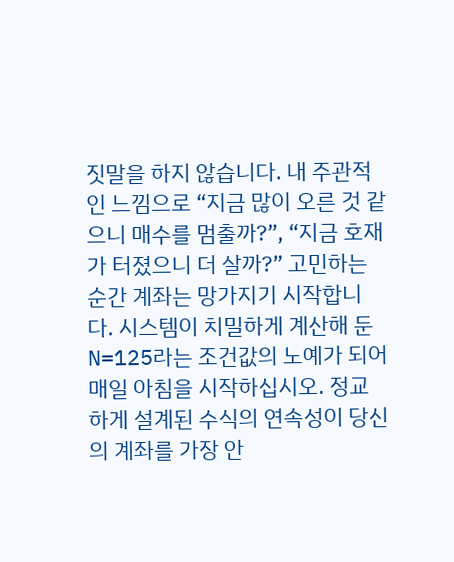짓말을 하지 않습니다. 내 주관적인 느낌으로 “지금 많이 오른 것 같으니 매수를 멈출까?”, “지금 호재가 터졌으니 더 살까?” 고민하는 순간 계좌는 망가지기 시작합니다. 시스템이 치밀하게 계산해 둔 N=125라는 조건값의 노예가 되어 매일 아침을 시작하십시오. 정교하게 설계된 수식의 연속성이 당신의 계좌를 가장 안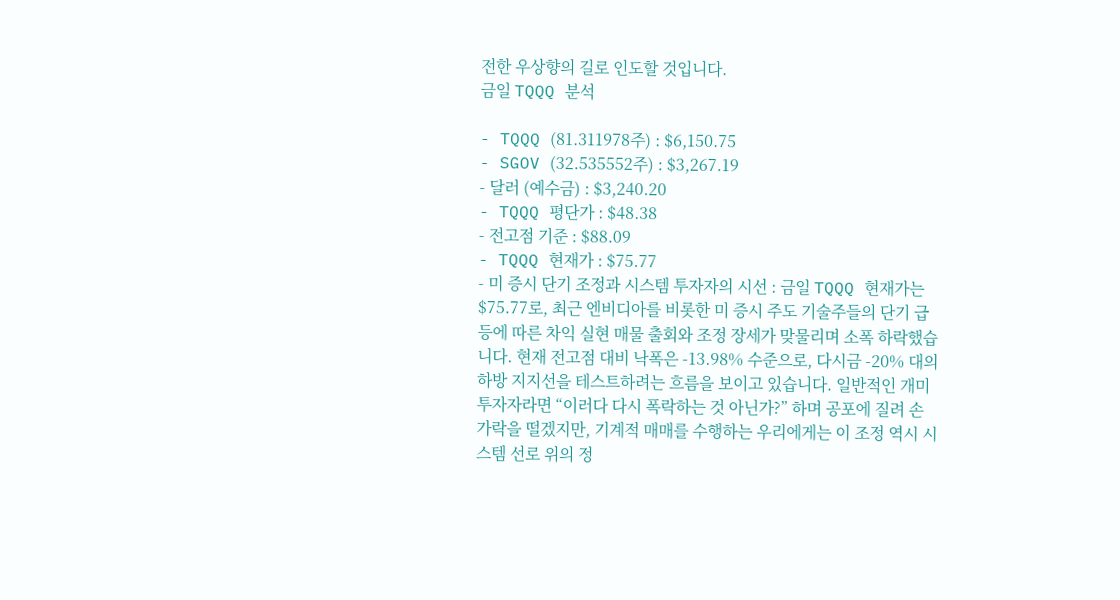전한 우상향의 길로 인도할 것입니다.
금일 TQQQ 분석

- TQQQ (81.311978주) : $6,150.75
- SGOV (32.535552주) : $3,267.19
- 달러 (예수금) : $3,240.20
- TQQQ 평단가 : $48.38
- 전고점 기준 : $88.09
- TQQQ 현재가 : $75.77
- 미 증시 단기 조정과 시스템 투자자의 시선 : 금일 TQQQ 현재가는 $75.77로, 최근 엔비디아를 비롯한 미 증시 주도 기술주들의 단기 급등에 따른 차익 실현 매물 출회와 조정 장세가 맞물리며 소폭 하락했습니다. 현재 전고점 대비 낙폭은 -13.98% 수준으로, 다시금 -20% 대의 하방 지지선을 테스트하려는 흐름을 보이고 있습니다. 일반적인 개미 투자자라면 “이러다 다시 폭락하는 것 아닌가?” 하며 공포에 질려 손가락을 떨겠지만, 기계적 매매를 수행하는 우리에게는 이 조정 역시 시스템 선로 위의 정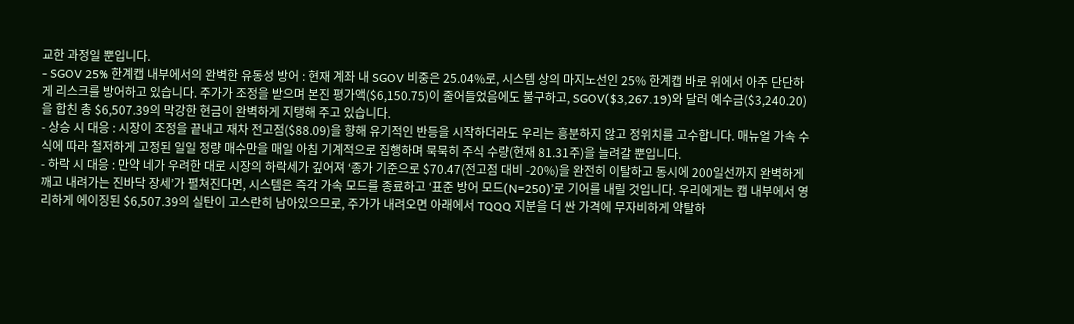교한 과정일 뿐입니다.
- SGOV 25% 한계캡 내부에서의 완벽한 유동성 방어 : 현재 계좌 내 SGOV 비중은 25.04%로, 시스템 상의 마지노선인 25% 한계캡 바로 위에서 아주 단단하게 리스크를 방어하고 있습니다. 주가가 조정을 받으며 본진 평가액($6,150.75)이 줄어들었음에도 불구하고, SGOV($3,267.19)와 달러 예수금($3,240.20)을 합친 총 $6,507.39의 막강한 현금이 완벽하게 지탱해 주고 있습니다.
- 상승 시 대응 : 시장이 조정을 끝내고 재차 전고점($88.09)을 향해 유기적인 반등을 시작하더라도 우리는 흥분하지 않고 정위치를 고수합니다. 매뉴얼 가속 수식에 따라 철저하게 고정된 일일 정량 매수만을 매일 아침 기계적으로 집행하며 묵묵히 주식 수량(현재 81.31주)을 늘려갈 뿐입니다.
- 하락 시 대응 : 만약 네가 우려한 대로 시장의 하락세가 깊어져 ‘종가 기준으로 $70.47(전고점 대비 -20%)을 완전히 이탈하고 동시에 200일선까지 완벽하게 깨고 내려가는 진바닥 장세’가 펼쳐진다면, 시스템은 즉각 가속 모드를 종료하고 ‘표준 방어 모드(N=250)’로 기어를 내릴 것입니다. 우리에게는 캡 내부에서 영리하게 에이징된 $6,507.39의 실탄이 고스란히 남아있으므로, 주가가 내려오면 아래에서 TQQQ 지분을 더 싼 가격에 무자비하게 약탈하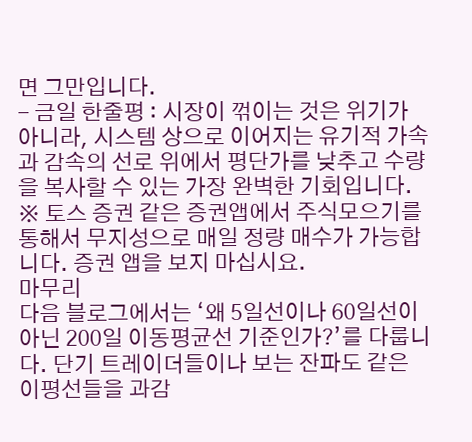면 그만입니다.
- 금일 한줄평 : 시장이 꺾이는 것은 위기가 아니라, 시스템 상으로 이어지는 유기적 가속과 감속의 선로 위에서 평단가를 낮추고 수량을 복사할 수 있는 가장 완벽한 기회입니다.
※ 토스 증권 같은 증권앱에서 주식모으기를 통해서 무지성으로 매일 정량 매수가 가능합니다. 증권 앱을 보지 마십시요.
마무리
다음 블로그에서는 ‘왜 5일선이나 60일선이 아닌 200일 이동평균선 기준인가?’를 다룹니다. 단기 트레이더들이나 보는 잔파도 같은 이평선들을 과감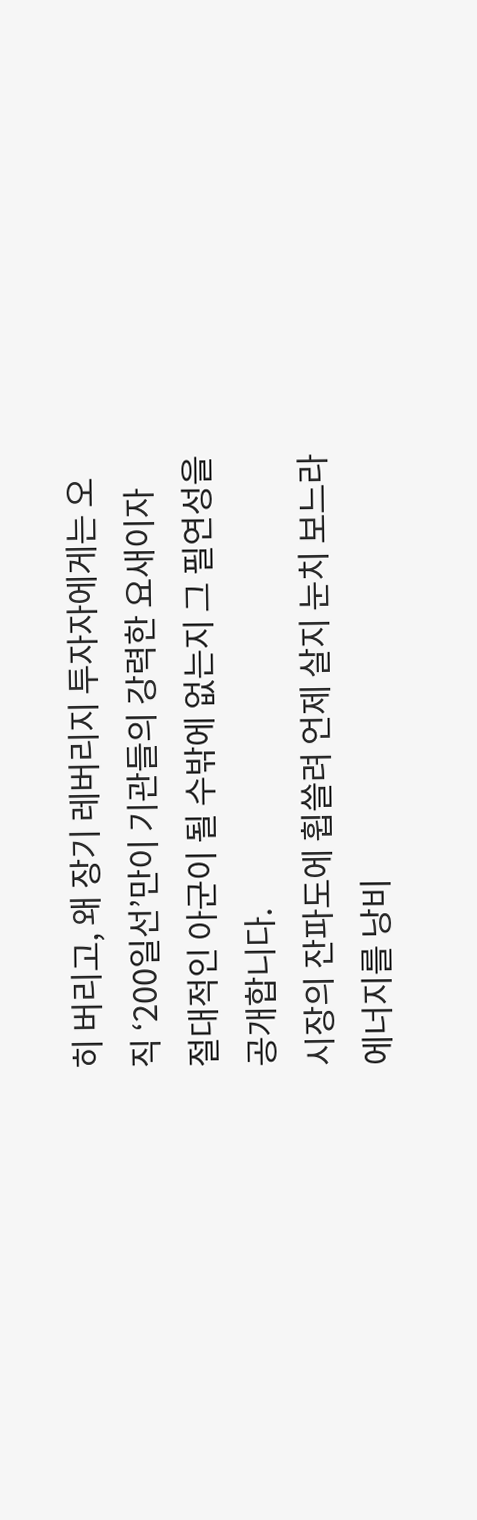히 버리고, 왜 장기 레버리지 투자자에게는 오직 ‘200일선’만이 기관들의 강력한 요새이자 절대적인 아군이 될 수밖에 없는지 그 필연성을 공개합니다.
시장의 잔파도에 휩쓸려 언제 살지 눈치 보느라 에너지를 낭비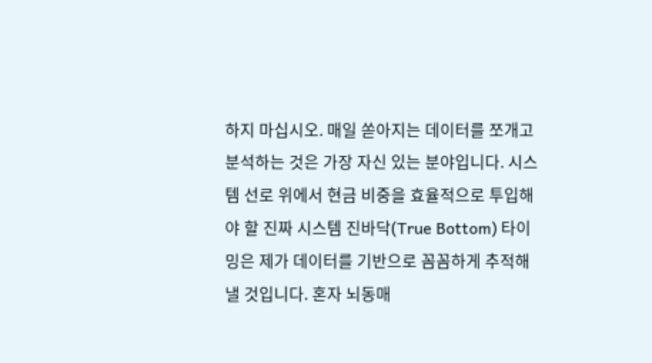하지 마십시오. 매일 쏟아지는 데이터를 쪼개고 분석하는 것은 가장 자신 있는 분야입니다. 시스템 선로 위에서 현금 비중을 효율적으로 투입해야 할 진짜 시스템 진바닥(True Bottom) 타이밍은 제가 데이터를 기반으로 꼼꼼하게 추적해 낼 것입니다. 혼자 뇌동매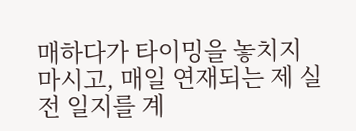매하다가 타이밍을 놓치지 마시고, 매일 연재되는 제 실전 일지를 계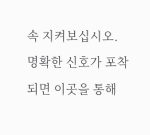속 지켜보십시오. 명확한 신호가 포착되면 이곳을 통해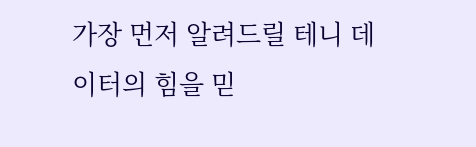가장 먼저 알려드릴 테니 데이터의 힘을 믿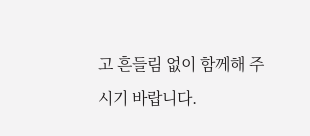고 흔들림 없이 함께해 주시기 바랍니다.